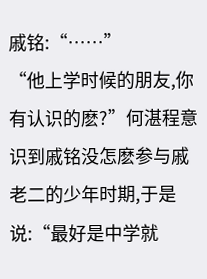戚铭:“……”
“他上学时候的朋友,你有认识的麽?”何湛程意识到戚铭没怎麽参与戚老二的少年时期,于是说:“最好是中学就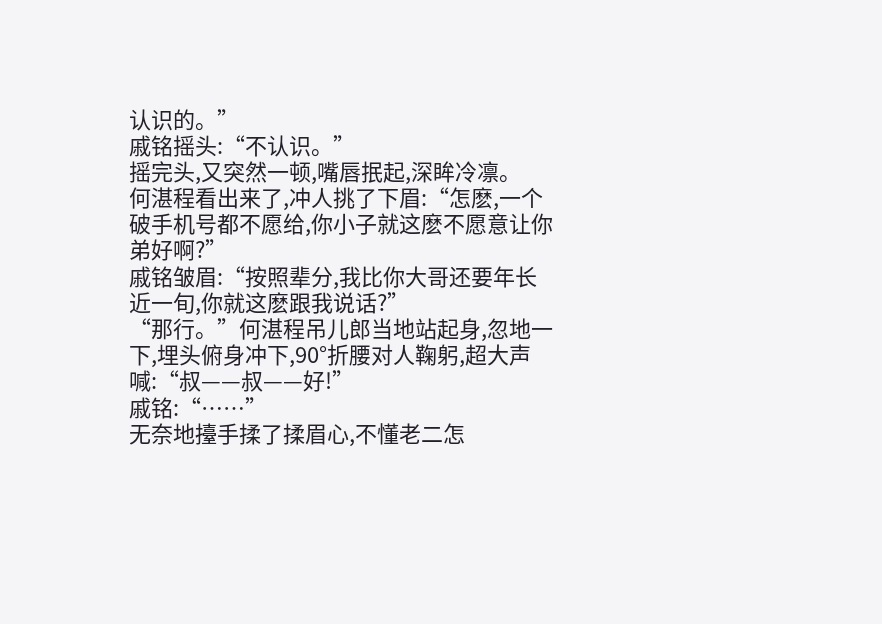认识的。”
戚铭摇头:“不认识。”
摇完头,又突然一顿,嘴唇抿起,深眸冷凛。
何湛程看出来了,冲人挑了下眉:“怎麽,一个破手机号都不愿给,你小子就这麽不愿意让你弟好啊?”
戚铭皱眉:“按照辈分,我比你大哥还要年长近一旬,你就这麽跟我说话?”
“那行。”何湛程吊儿郎当地站起身,忽地一下,埋头俯身冲下,90°折腰对人鞠躬,超大声喊:“叔——叔——好!”
戚铭:“……”
无奈地擡手揉了揉眉心,不懂老二怎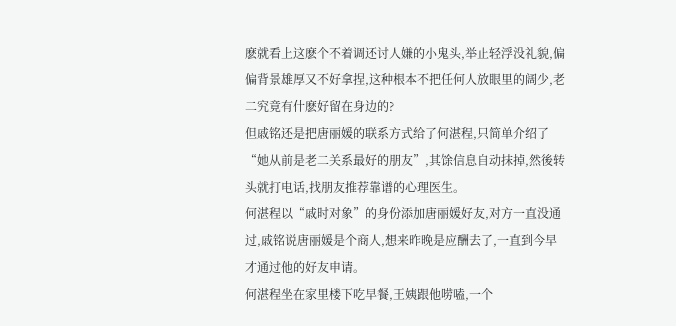麽就看上这麽个不着调还讨人嫌的小鬼头,举止轻浮没礼貌,偏偏背景雄厚又不好拿捏,这种根本不把任何人放眼里的阔少,老二究竟有什麽好留在身边的?
但戚铭还是把唐丽媛的联系方式给了何湛程,只简单介绍了“她从前是老二关系最好的朋友”,其馀信息自动抹掉,然後转头就打电话,找朋友推荐靠谱的心理医生。
何湛程以“戚时对象”的身份添加唐丽媛好友,对方一直没通过,戚铭说唐丽媛是个商人,想来昨晚是应酬去了,一直到今早才通过他的好友申请。
何湛程坐在家里楼下吃早餐,王姨跟他唠嗑,一个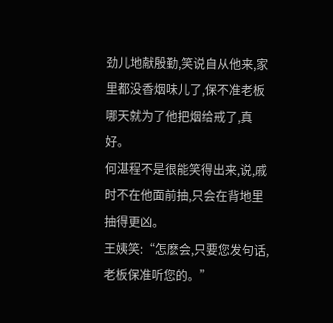劲儿地献殷勤,笑说自从他来,家里都没香烟味儿了,保不准老板哪天就为了他把烟给戒了,真好。
何湛程不是很能笑得出来,说,戚时不在他面前抽,只会在背地里抽得更凶。
王姨笑:“怎麽会,只要您发句话,老板保准听您的。”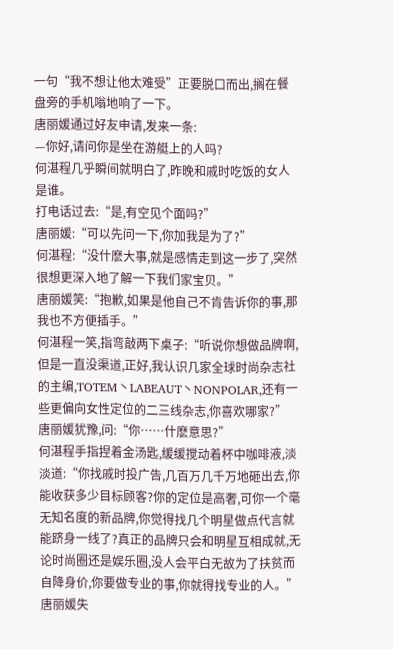一句“我不想让他太难受”正要脱口而出,搁在餐盘旁的手机嗡地响了一下。
唐丽媛通过好友申请,发来一条:
—你好,请问你是坐在游艇上的人吗?
何湛程几乎瞬间就明白了,昨晚和戚时吃饭的女人是谁。
打电话过去:“是,有空见个面吗?”
唐丽媛:“可以先问一下,你加我是为了?”
何湛程:“没什麽大事,就是感情走到这一步了,突然很想更深入地了解一下我们家宝贝。”
唐丽媛笑:“抱歉,如果是他自己不肯告诉你的事,那我也不方便插手。”
何湛程一笑,指弯敲两下桌子:“听说你想做品牌啊,但是一直没渠道,正好,我认识几家全球时尚杂志社的主编,TOTEM丶LABEAUT丶NONPOLAR,还有一些更偏向女性定位的二三线杂志,你喜欢哪家?”
唐丽媛犹豫,问:“你……什麽意思?”
何湛程手指捏着金汤匙,缓缓搅动着杯中咖啡液,淡淡道:“你找戚时投广告,几百万几千万地砸出去,你能收获多少目标顾客?你的定位是高奢,可你一个毫无知名度的新品牌,你觉得找几个明星做点代言就能跻身一线了?真正的品牌只会和明星互相成就,无论时尚圈还是娱乐圈,没人会平白无故为了扶贫而自降身价,你要做专业的事,你就得找专业的人。”
唐丽媛失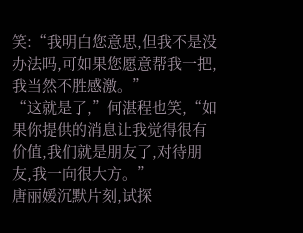笑:“我明白您意思,但我不是没办法吗,可如果您愿意帮我一把,我当然不胜感激。”
“这就是了,”何湛程也笑,“如果你提供的消息让我觉得很有价值,我们就是朋友了,对待朋友,我一向很大方。”
唐丽媛沉默片刻,试探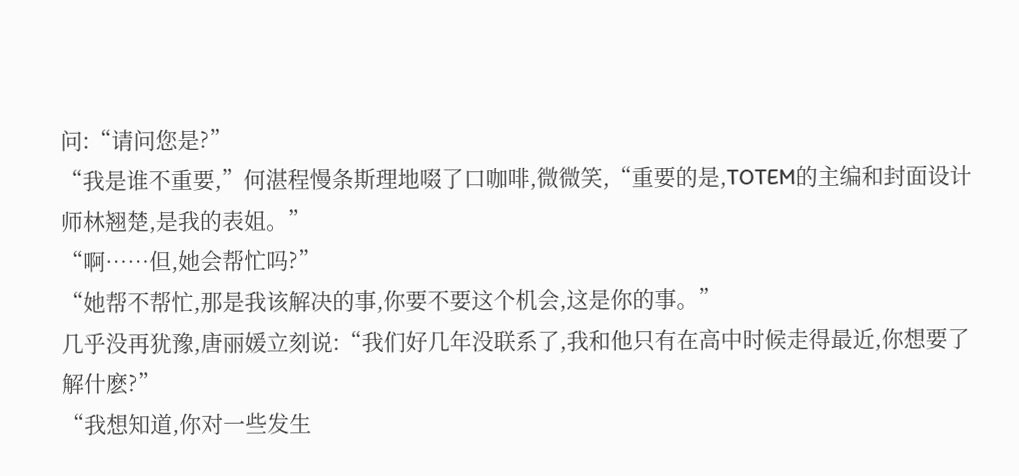问:“请问您是?”
“我是谁不重要,”何湛程慢条斯理地啜了口咖啡,微微笑,“重要的是,TOTEM的主编和封面设计师林翘楚,是我的表姐。”
“啊……但,她会帮忙吗?”
“她帮不帮忙,那是我该解决的事,你要不要这个机会,这是你的事。”
几乎没再犹豫,唐丽媛立刻说:“我们好几年没联系了,我和他只有在高中时候走得最近,你想要了解什麽?”
“我想知道,你对一些发生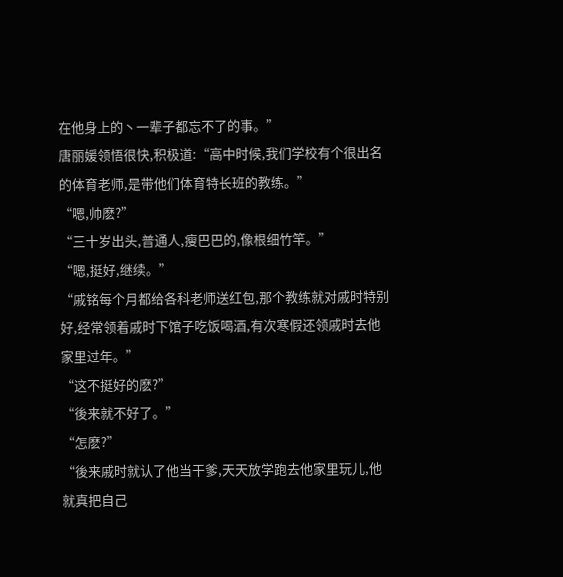在他身上的丶一辈子都忘不了的事。”
唐丽媛领悟很快,积极道:“高中时候,我们学校有个很出名的体育老师,是带他们体育特长班的教练。”
“嗯,帅麽?”
“三十岁出头,普通人,瘦巴巴的,像根细竹竿。”
“嗯,挺好,继续。”
“戚铭每个月都给各科老师送红包,那个教练就对戚时特别好,经常领着戚时下馆子吃饭喝酒,有次寒假还领戚时去他家里过年。”
“这不挺好的麽?”
“後来就不好了。”
“怎麽?”
“後来戚时就认了他当干爹,天天放学跑去他家里玩儿,他就真把自己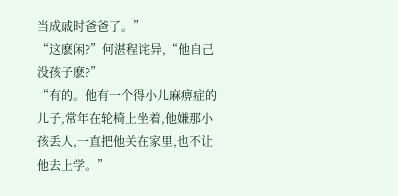当成戚时爸爸了。”
“这麽闲?”何湛程诧异,“他自己没孩子麽?”
“有的。他有一个得小儿麻痹症的儿子,常年在轮椅上坐着,他嫌那小孩丢人,一直把他关在家里,也不让他去上学。”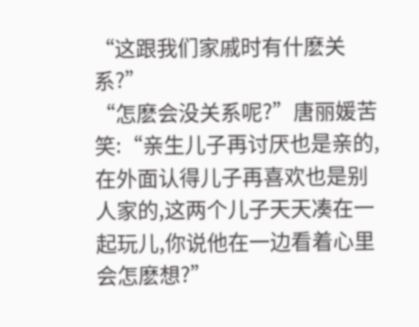“这跟我们家戚时有什麽关系?”
“怎麽会没关系呢?”唐丽媛苦笑:“亲生儿子再讨厌也是亲的,在外面认得儿子再喜欢也是别人家的,这两个儿子天天凑在一起玩儿,你说他在一边看着心里会怎麽想?”